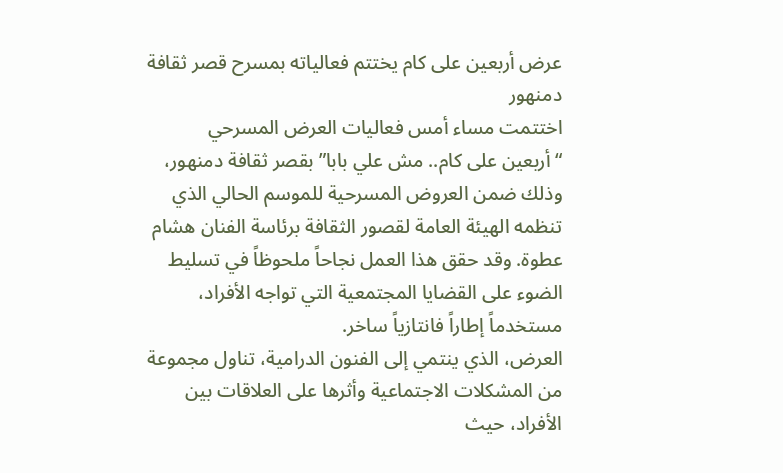عرض أربعين على كام يختتم فعالياته بمسرح قصر ثقافة دمنهور
اختتمت مساء أمس فعاليات العرض المسرحي “أربعين على كام.. مش علي بابا” بقصر ثقافة دمنهور، وذلك ضمن العروض المسرحية للموسم الحالي الذي تنظمه الهيئة العامة لقصور الثقافة برئاسة الفنان هشام عطوة. وقد حقق هذا العمل نجاحاً ملحوظاً في تسليط الضوء على القضايا المجتمعية التي تواجه الأفراد، مستخدماً إطاراً فانتازياً ساخر.
العرض، الذي ينتمي إلى الفنون الدرامية، تناول مجموعة من المشكلات الاجتماعية وأثرها على العلاقات بين الأفراد، حيث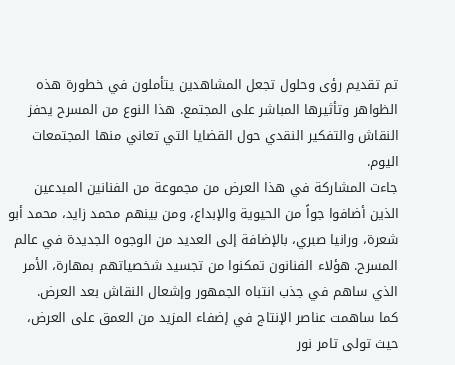تم تقديم رؤى وحلول تجعل المشاهدين يتأملون في خطورة هذه الظواهر وتأثيرها المباشر على المجتمع. هذا النوع من المسرح يحفز النقاش والتفكير النقدي حول القضايا التي تعاني منها المجتمعات اليوم.
جاءت المشاركة في هذا العرض من مجموعة من الفنانين المبدعين الذين أضافوا جواً من الحيوية والإبداع، ومن بينهم محمد زايد، محمد أبو شعرة، ورانيا صبري، بالإضافة إلى العديد من الوجوه الجديدة في عالم المسرح. هؤلاء الفنانون تمكنوا من تجسيد شخصياتهم بمهارة، الأمر الذي ساهم في جذب انتباه الجمهور وإشعال النقاش بعد العرض.
كما ساهمت عناصر الإنتاج في إضفاء المزيد من العمق على العرض، حيث تولى تامر نور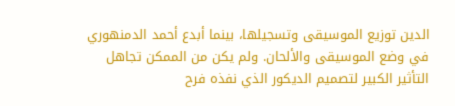الدين توزيع الموسيقى وتسجيلها، بينما أبدع أحمد الدمنهوري في وضع الموسيقى والألحان. ولم يكن من الممكن تجاهل التأثير الكبير لتصميم الديكور الذي نفذه فرح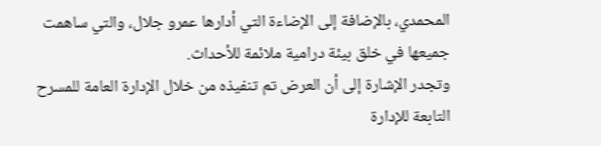المحمدي، بالإضافة إلى الإضاءة التي أدارها عمرو جلال، والتي ساهمت جميعها في خلق بيئة درامية ملائمة للأحداث.
وتجدر الإشارة إلى أن العرض تم تنفيذه من خلال الإدارة العامة للمسرح التابعة للإدارة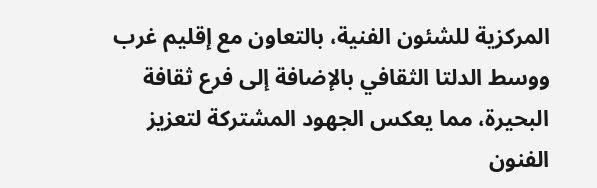المركزية للشئون الفنية، بالتعاون مع إقليم غرب ووسط الدلتا الثقافي بالإضافة إلى فرع ثقافة البحيرة، مما يعكس الجهود المشتركة لتعزيز الفنون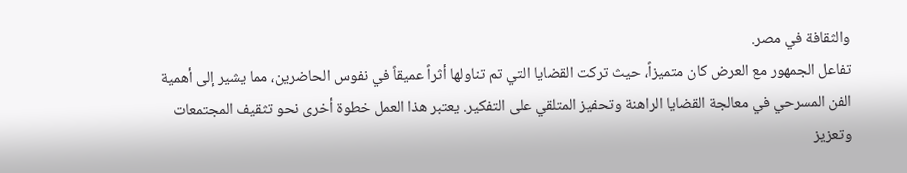والثقافة في مصر.
تفاعل الجمهور مع العرض كان متميزاً، حيث تركت القضايا التي تم تناولها أثراً عميقاً في نفوس الحاضرين، مما يشير إلى أهمية الفن المسرحي في معالجة القضايا الراهنة وتحفيز المتلقي على التفكير. يعتبر هذا العمل خطوة أخرى نحو تثقيف المجتمعات وتعزيز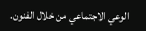الوعي الاجتماعي من خلال الفنون.